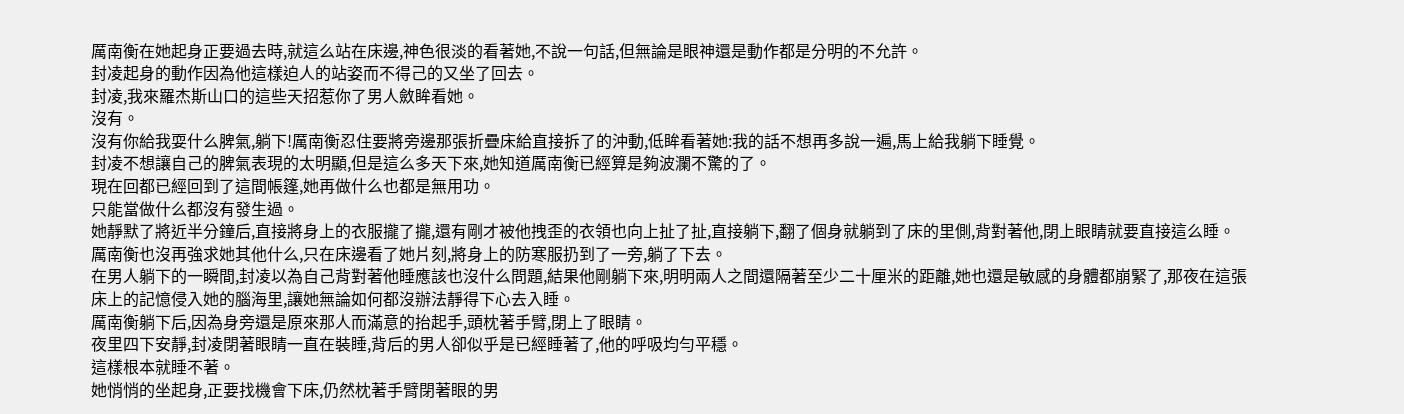厲南衡在她起身正要過去時,就這么站在床邊,神色很淡的看著她,不說一句話,但無論是眼神還是動作都是分明的不允許。
封凌起身的動作因為他這樣迫人的站姿而不得己的又坐了回去。
封凌,我來羅杰斯山口的這些天招惹你了男人斂眸看她。
沒有。
沒有你給我耍什么脾氣,躺下!厲南衡忍住要將旁邊那張折疊床給直接拆了的沖動,低眸看著她:我的話不想再多說一遍,馬上給我躺下睡覺。
封凌不想讓自己的脾氣表現的太明顯,但是這么多天下來,她知道厲南衡已經算是夠波瀾不驚的了。
現在回都已經回到了這間帳篷,她再做什么也都是無用功。
只能當做什么都沒有發生過。
她靜默了將近半分鐘后,直接將身上的衣服攏了攏,還有剛才被他拽歪的衣領也向上扯了扯,直接躺下,翻了個身就躺到了床的里側,背對著他,閉上眼睛就要直接這么睡。
厲南衡也沒再強求她其他什么,只在床邊看了她片刻,將身上的防寒服扔到了一旁,躺了下去。
在男人躺下的一瞬間,封凌以為自己背對著他睡應該也沒什么問題,結果他剛躺下來,明明兩人之間還隔著至少二十厘米的距離,她也還是敏感的身體都崩緊了,那夜在這張床上的記憶侵入她的腦海里,讓她無論如何都沒辦法靜得下心去入睡。
厲南衡躺下后,因為身旁還是原來那人而滿意的抬起手,頭枕著手臂,閉上了眼睛。
夜里四下安靜,封凌閉著眼睛一直在裝睡,背后的男人卻似乎是已經睡著了,他的呼吸均勻平穩。
這樣根本就睡不著。
她悄悄的坐起身,正要找機會下床,仍然枕著手臂閉著眼的男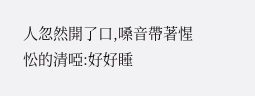人忽然開了口,嗓音帶著惺忪的清啞:好好睡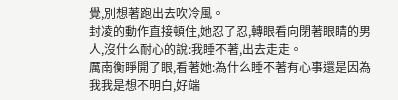覺,別想著跑出去吹冷風。
封凌的動作直接頓住,她忍了忍,轉眼看向閉著眼睛的男人,沒什么耐心的說:我睡不著,出去走走。
厲南衡睜開了眼,看著她:為什么睡不著有心事還是因為我我是想不明白,好端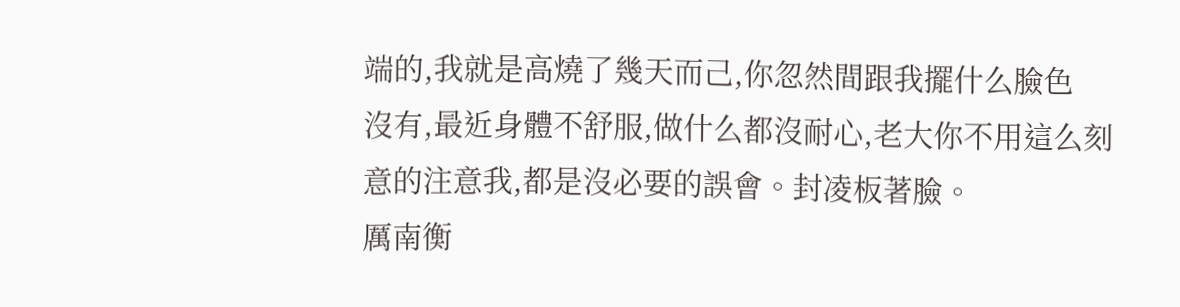端的,我就是高燒了幾天而己,你忽然間跟我擺什么臉色
沒有,最近身體不舒服,做什么都沒耐心,老大你不用這么刻意的注意我,都是沒必要的誤會。封凌板著臉。
厲南衡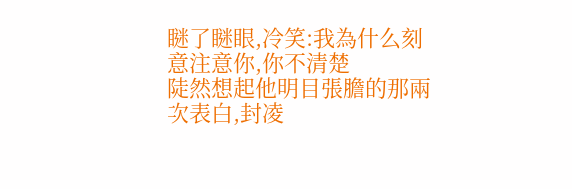瞇了瞇眼,冷笑:我為什么刻意注意你,你不清楚
陡然想起他明目張膽的那兩次表白,封凌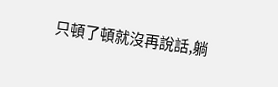只頓了頓就沒再說話,躺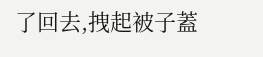了回去,拽起被子蓋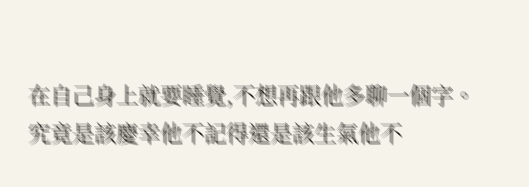在自己身上就要睡覺,不想再跟他多聊一個字。
究竟是該慶幸他不記得還是該生氣他不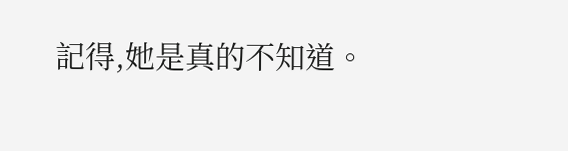記得,她是真的不知道。